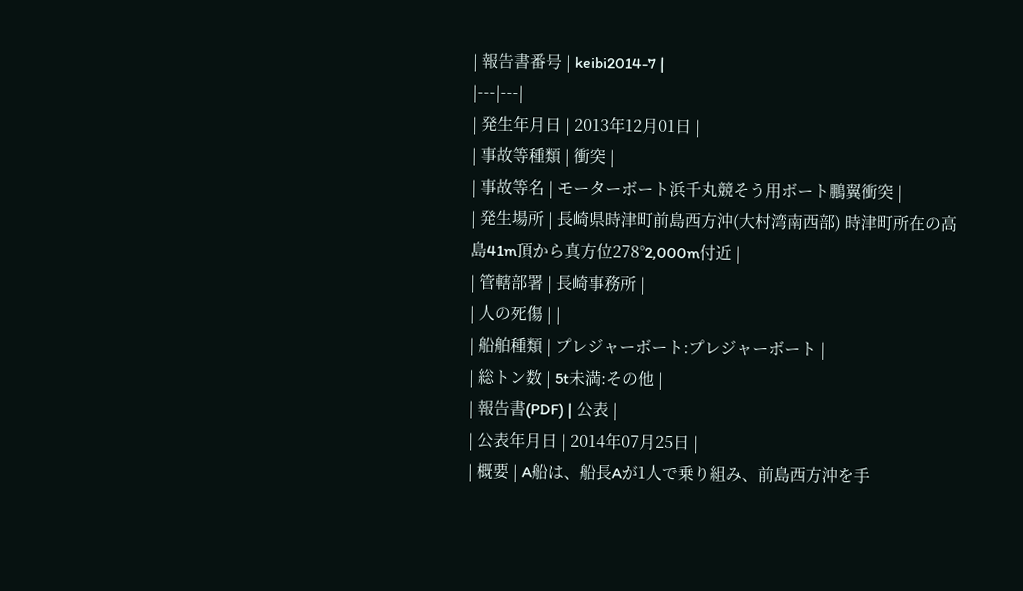| 報告書番号 | keibi2014-7 |
|---|---|
| 発生年月日 | 2013年12月01日 |
| 事故等種類 | 衝突 |
| 事故等名 | モーターボート浜千丸競そう用ボート鵬翼衝突 |
| 発生場所 | 長崎県時津町前島西方沖(大村湾南西部) 時津町所在の高島41m頂から真方位278°2,000m付近 |
| 管轄部署 | 長崎事務所 |
| 人の死傷 | |
| 船舶種類 | プレジャーボート:プレジャーボート |
| 総トン数 | 5t未満:その他 |
| 報告書(PDF) | 公表 |
| 公表年月日 | 2014年07月25日 |
| 概要 | A船は、船長Aが1人で乗り組み、前島西方沖を手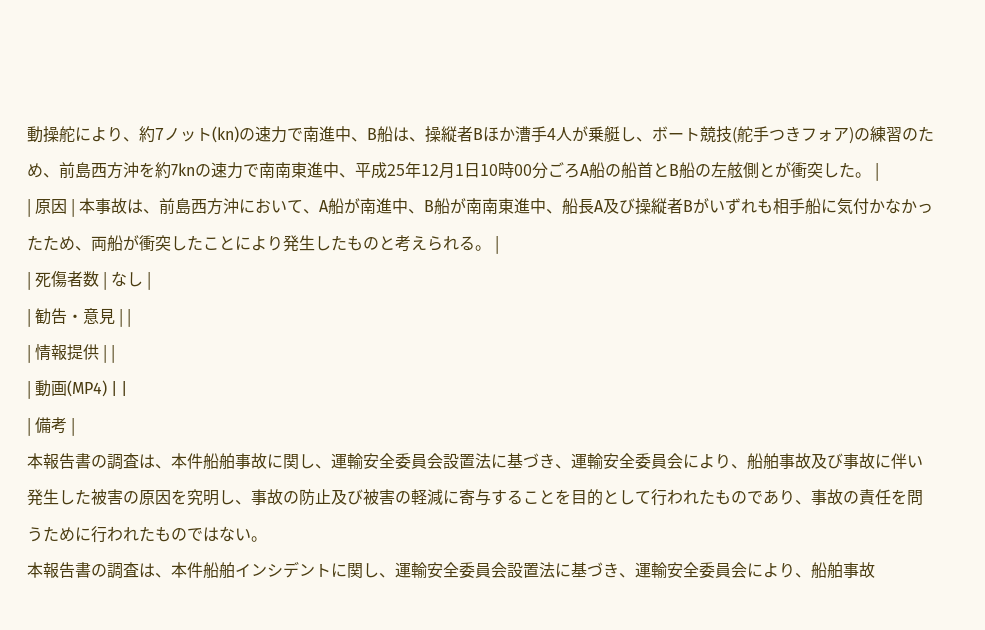動操舵により、約7ノット(kn)の速力で南進中、B船は、操縦者Bほか漕手4人が乗艇し、ボート競技(舵手つきフォア)の練習のため、前島西方沖を約7knの速力で南南東進中、平成25年12月1日10時00分ごろA船の船首とB船の左舷側とが衝突した。 |
| 原因 | 本事故は、前島西方沖において、A船が南進中、B船が南南東進中、船長A及び操縦者Bがいずれも相手船に気付かなかったため、両船が衝突したことにより発生したものと考えられる。 |
| 死傷者数 | なし |
| 勧告・意見 | |
| 情報提供 | |
| 動画(MP4) | |
| 備考 |
本報告書の調査は、本件船舶事故に関し、運輸安全委員会設置法に基づき、運輸安全委員会により、船舶事故及び事故に伴い発生した被害の原因を究明し、事故の防止及び被害の軽減に寄与することを目的として行われたものであり、事故の責任を問うために行われたものではない。
本報告書の調査は、本件船舶インシデントに関し、運輸安全委員会設置法に基づき、運輸安全委員会により、船舶事故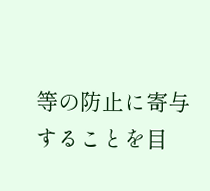等の防止に寄与することを目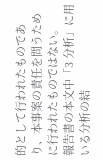的として行われたものであり、本事案の責任を問うために行われたものではない。
報告書の本文中「3 分析」に用いる分析の結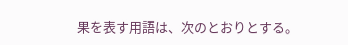果を表す用語は、次のとおりとする。